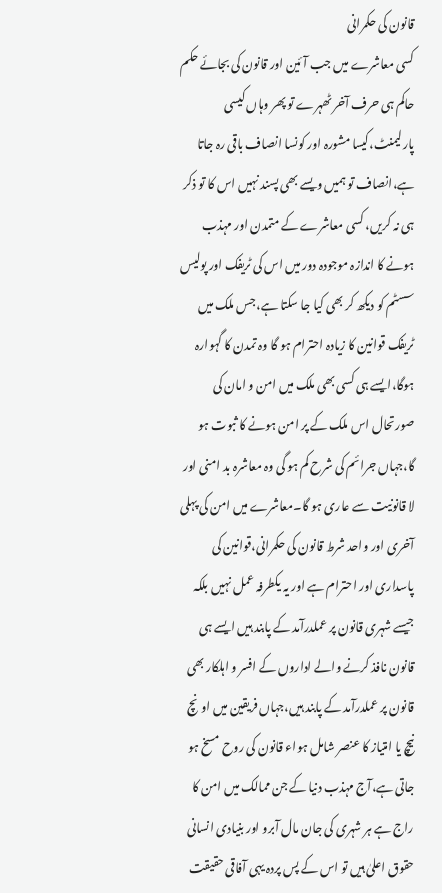قانون کی حکمرانی
کسی معاشرے میں جب آئین اور قانون کی بجائے حکم حاکم ہی حرف آخر ٹھہرے تو پھر وہاں کیسی پارلیمنٹ،کیسا مشورہ اور کونسا انصاف باقی رہ جاتا ہے،انصاف تو ہمیں ویسے بھی پسند نہیں اس کا تو ذکر ہی نہ کریں، کسی معاشرے کے متمدن اور مہذب ہونے کا اندازہ موجودہ دور میں اس کی ٹریفک اور پولیس سسٹم کو دیکھ کر بھی کیا جا سکتا ہے،جس ملک میں ٹریفک قوانین کا زیادہ احترام ہو گا وہ تمدن کا گہوارہ ہوگا،ایسے ہی کسی بھی ملک میں امن و امان کی صورتحال اس ملک کے پر امن ہونے کا ثبوت ہو گا،جہاں جرائم کی شرح کم ہو گی وہ معاشرہ بد امنی اور لا قانونیت سے عاری ہو گا۔معاشرے میں امن کی پہلی آخری اور واحد شرط قانون کی حکمرانی،قوانین کی پاسداری اور احترام ہے اور یہ یکطرفہ عمل نہیں بلکہ جیسے شہری قانون پر عملدرآمد کے پابند ہیں ایسے ہی قانون نافذ کرنے والے اداروں کے افسر و اہلکار بھی قانون پر عملدرآمد کے پابند ہیں،جہاں فریقین میں اونچ نیچ یا امتیاز کا عنصر شامل ہواء قانون کی روح مسخ ہو جاتی ہے،آج مہذب دنیا کے جن ممالک میں امن کا راج ہے ہر شہری کی جان مال آبرو اور بنیادی انسانی حقوق اعلیٰ ہیں تو اس کے پس پردہ یہی آفاقی حقیقت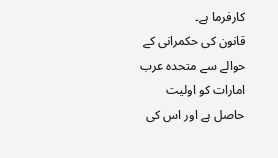کارفرما ہے۔
قانون کی حکمرانی کے حوالے سے متحدہ عرب امارات کو اولیت حاصل ہے اور اس کی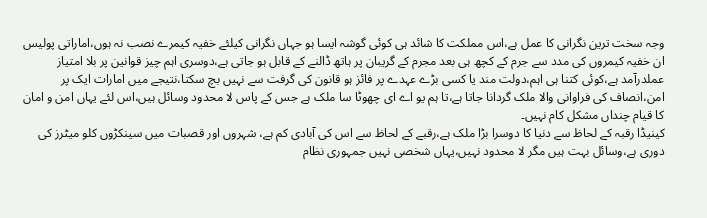وجہ سخت ترین نگرانی کا عمل ہے،اس مملکت کا شائد ہی کوئی گوشہ ایسا ہو جہاں نگرانی کیلئے خفیہ کیمرے نصب نہ ہوں،اماراتی پولیس ان خفیہ کیمروں کی مدد سے جرم کے کچھ ہی بعد مجرم کے گریبان پر ہاتھ ڈالنے کے قابل ہو جاتی ہے،دوسری اہم چیز قوانین پر بلا امتیاز عملدرآمد ہے،کوئی کتنا ہی اہم،دولت مند یا کسی بڑے عہدے پر فائز ہو قانون کی گرفت سے نہیں بچ سکتا،نتیجے میں امارات ایک پر امن،انصاف کی فراوانی والا ملک گردانا جاتا ہے،تا ہم یو اے ای چھوٹا سا ملک ہے جس کے پاس لا محدود وسائل ہیں،اس لئے یہاں امن و امان کا قیام چنداں مشکل کام نہیں۔
کینیڈا رقبہ کے لحاظ سے دنیا کا دوسرا بڑا ملک ہے،رقبے کے لحاظ سے اس کی آبادی کم ہے، شہروں اور قصبات میں سینکڑوں کلو میٹرز کی دوری ہے،وسائل بہت ہیں مگر لا محدود نہیں،یہاں شخصی نہیں جمہوری نظام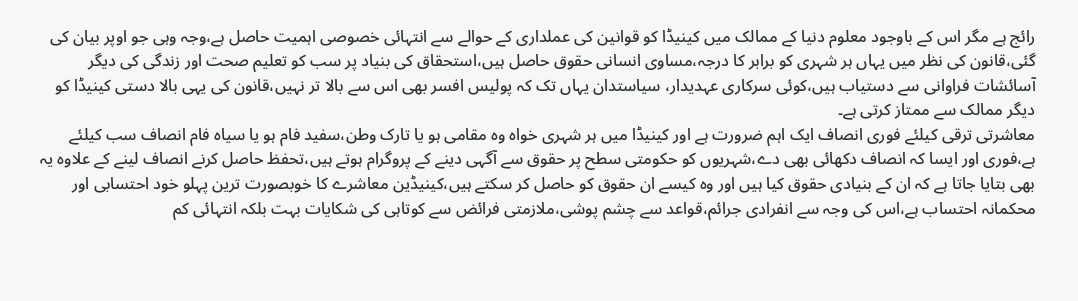رائج ہے مگر اس کے باوجود معلوم دنیا کے ممالک میں کینیڈا کو قوانین کی عملداری کے حوالے سے انتہائی خصوصی اہمیت حاصل ہے،وجہ وہی جو اوپر بیان کی گئی،قانون کی نظر میں یہاں ہر شہری کو برابر کا درجہ،مساوی انسانی حقوق حاصل ہیں،استحقاق کی بنیاد پر سب کو تعلیم صحت اور زندگی کی دیگر آسائشات فراوانی سے دستیاب ہیں،کوئی سرکاری عہدیدار، سیاستدان یہاں تک کہ پولیس افسر بھی اس سے بالا تر نہیں،قانون کی یہی بالا دستی کینیڈا کو دیگر ممالک سے ممتاز کرتی ہے۔
معاشرتی ترقی کیلئے فوری انصاف ایک اہم ضرورت ہے اور کینیڈا میں ہر شہری خواہ وہ مقامی ہو یا تارک وطن،سفید فام ہو یا سیاہ فام انصاف سب کیلئے ہے،فوری اور ایسا کہ انصاف دکھائی بھی دے،شہریوں کو حکومتی سطح پر حقوق سے آگہی دینے کے پروگرام ہوتے ہیں،تحفظ حاصل کرنے انصاف لینے کے علاوہ یہ بھی بتایا جاتا ہے کہ ان کے بنیادی حقوق کیا ہیں اور وہ کیسے ان حقوق کو حاصل کر سکتے ہیں،کینیڈین معاشرے کا خوبصورت ترین پہلو خود احتسابی اور محکمانہ احتساب ہے،اس کی وجہ سے انفرادی جرائم،قواعد سے چشم پوشی،ملازمتی فرائض سے کوتاہی کی شکایات بہت بلکہ انتہائی کم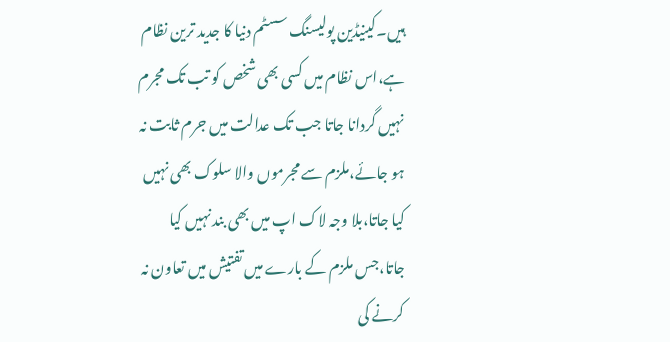ہیں۔کینیڈین پولیسنگ سسٹم دنیا کا جدید ترین نظام ہے،اس نظام میں کسی بھی شخص کو تب تک مجرم نہیں گردانا جاتا جب تک عدالت میں جرم ثابت نہ ہو جائے،ملزم سے مجرموں والا سلوک بھی نہیں کیا جاتا،بلا وجہ لاک اپ میں بھی بند نہیں کیا جاتا،جس ملزم کے بارے میں تفتیش میں تعاون نہ کرنے کی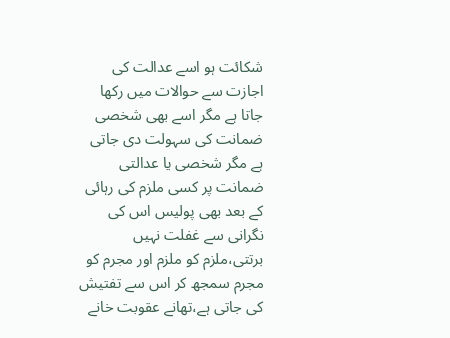شکائت ہو اسے عدالت کی اجازت سے حوالات میں رکھا جاتا ہے مگر اسے بھی شخصی ضمانت کی سہولت دی جاتی ہے مگر شخصی یا عدالتی ضمانت پر کسی ملزم کی رہائی کے بعد بھی پولیس اس کی نگرانی سے غفلت نہیں برتتی،ملزم کو ملزم اور مجرم کو مجرم سمجھ کر اس سے تفتیش کی جاتی ہے،تھانے عقوبت خانے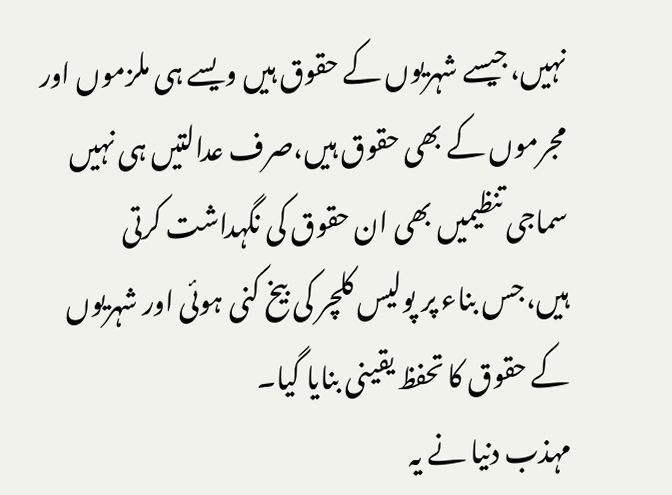نہیں،جیسے شہریوں کے حقوق ہیں ویسے ہی ملزموں اور مجرموں کے بھی حقوق ہیں،صرف عدالتیں ہی نہیں سماجی تنظیمیں بھی ان حقوق کی نگہداشت کرتی ہیں،جس بناء پر پولیس کلچر کی بیخ کنی ہوئی اور شہریوں کے حقوق کا تحفظ یقینی بنایا گیا۔
مہذب دنیا نے یہ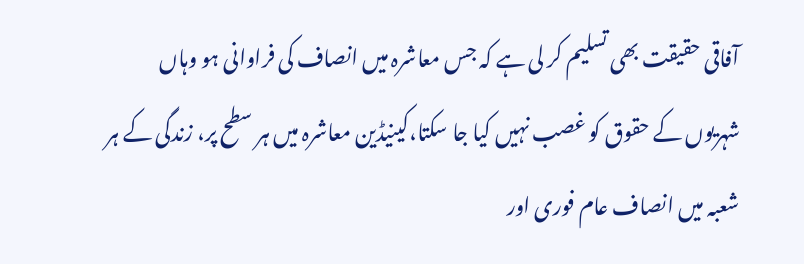آفاقی حقیقت بھی تسلیم کر لی ہے کہ جس معاشرہ میں انصاف کی فراوانی ہو وہاں شہریوں کے حقوق کو غصب نہیں کیا جا سکتا،کینیڈین معاشرہ میں ہر سطح پر، زندگی کے ہر شعبہ میں انصاف عام فوری اور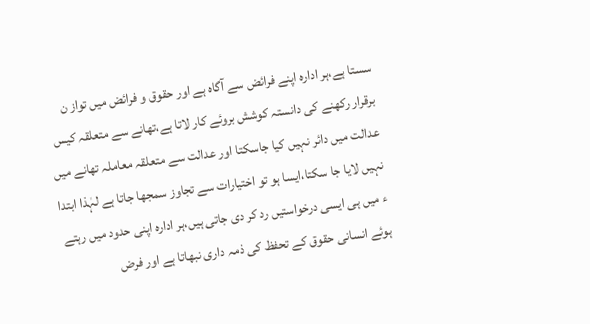سستا ہے،ہر ادارہ اپنے فرائض سے آگاہ ہے اور حقوق و فرائض میں تواز ن برقرار رکھنے کی دانستہ کوشش بروئے کار لاتا ہے،تھانے سے متعلقہ کیس عدالت میں دائر نہیں کیا جاسکتا اور عدالت سے متعلقہ معاملہ تھانے میں نہیں لایا جا سکتا،ایسا ہو تو اختیارات سے تجاوز سمجھا جاتا ہے لہٰذا ابتدا ء میں ہی ایسی درخواستیں رد کر دی جاتی ہیں،ہر ادارہ اپنی حدود میں رہتے ہوئے انسانی حقوق کے تحفظ کی ذمہ داری نبھاتا ہے اور فرض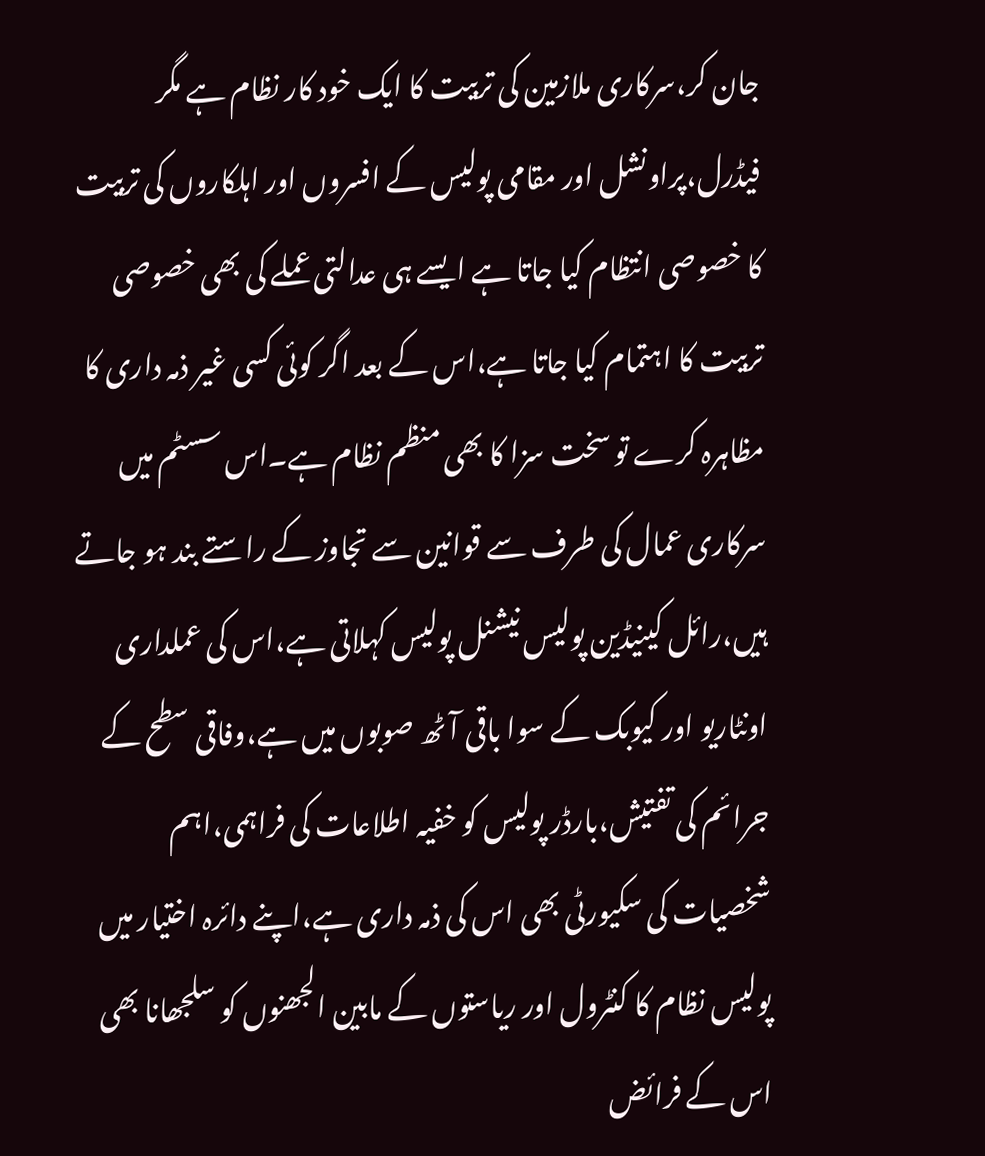جان کر،سرکاری ملازمین کی تربیت کا ایک خود کار نظام ہے مگر فیڈرل،پراونشل اور مقامی پولیس کے افسروں اور اہلکاروں کی تربیت کا خصوصی انتظام کیا جاتا ہے ایسے ہی عدالتی عملے کی بھی خصوصی تربیت کا اہتمام کیا جاتا ہے،اس کے بعد اگر کوئی کسی غیر ذمہ داری کا مظاہرہ کرے تو سخت سزا کا بھی منظم نظام ہے۔اس سسٹم میں سرکاری عمال کی طرف سے قوانین سے تجاوز کے راستے بند ہو جاتے ہیں،رائل کینیڈین پولیس نیشنل پولیس کہلاتی ہے،اس کی عملداری اونٹاریو اور کیوبک کے سوا باقی آٹھ صوبوں میں ہے،وفاقی سطح کے جرائم کی تفتیش،بارڈر پولیس کو خفیہ اطلاعات کی فراہمی،اہم شخصیات کی سکیورٹی بھی اس کی ذمہ داری ہے،اپنے دائرہ اختیار میں پولیس نظام کا کنٹرول اور ریاستوں کے مابین الجھنوں کو سلجھانا بھی اس کے فرائض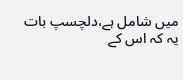میں شامل ہے،دلچسپ بات یہ کہ اس کے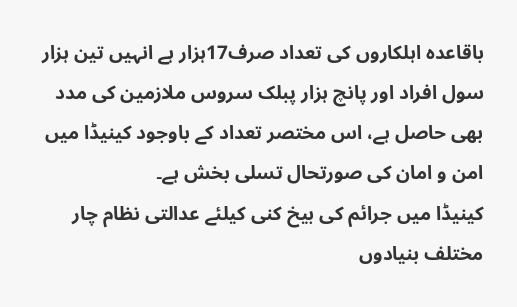باقاعدہ اہلکاروں کی تعداد صرف17ہزار ہے انہیں تین ہزار سول افراد اور پانچ ہزار پبلک سروس ملازمین کی مدد بھی حاصل ہے، اس مختصر تعداد کے باوجود کینیڈا میں امن و امان کی صورتحال تسلی بخش ہے۔
کینیڈا میں جرائم کی بیخ کنی کیلئے عدالتی نظام چار مختلف بنیادوں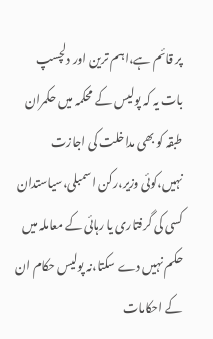پر قائم ہے،اہم ترین اور دلچسپ بات یہ کہ پولیس کے محکمہ میں حکمران طبقہ کو بھی مداخلت کی اجازت نہیں،کوئی وزیر،رکن اسمبلی،سیاستدان کسی کی گرفتاری یا رہائی کے معاملہ میں حکم نہیں دے سکتا،نہ پولیس حکام ان کے احکامات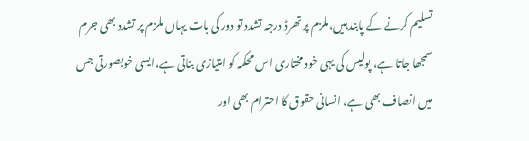تسلیم کرنے کے پابند ہیں،ملزم پر تھرڈ درجہ تشدد تو دور کی بات یہاں ملزم پر تشدد بھی جرم سمجھا جاتا ہے، پولیس کی یہی خود مختاری اس محکمہ کو امتیازی بناتی ہے،ایسی خوبصورتی جس میں انصاف بھی ہے، انسانی حقوق کا احترام بھی اور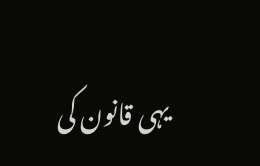یہی قانون کی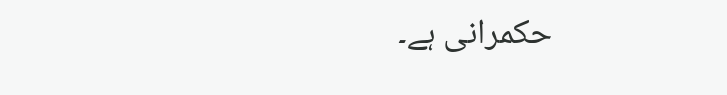حکمرانی ہے۔